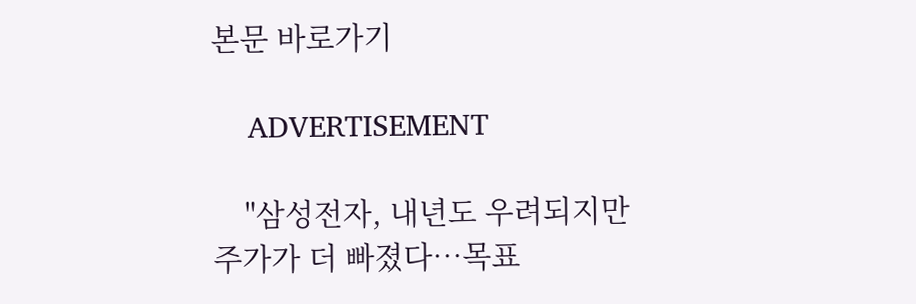본문 바로가기

    ADVERTISEMENT

    "삼성전자, 내년도 우려되지만 주가가 더 빠졌다…목표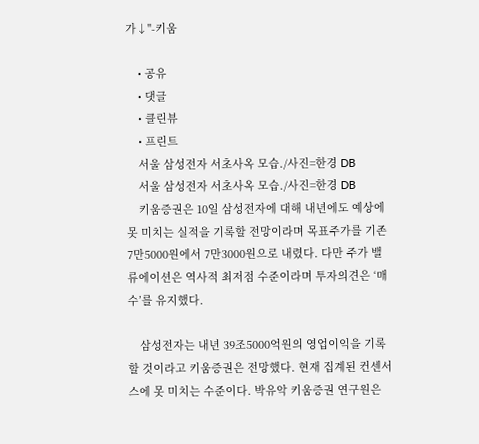가↓"-키움

    • 공유
    • 댓글
    • 클린뷰
    • 프린트
    서울 삼성전자 서초사옥 모습./사진=한경 DB
    서울 삼성전자 서초사옥 모습./사진=한경 DB
    키움증권은 10일 삼성전자에 대해 내년에도 예상에 못 미치는 실적을 기록할 전망이라며 목표주가를 기존 7만5000원에서 7만3000원으로 내렸다. 다만 주가 밸류에이션은 역사적 최저점 수준이라며 투자의견은 ‘매수’를 유지했다.

    삼성전자는 내년 39조5000억원의 영업이익을 기록할 것이라고 키움증권은 전망했다. 현재 집계된 컨센서스에 못 미치는 수준이다. 박유악 키움증권 연구원은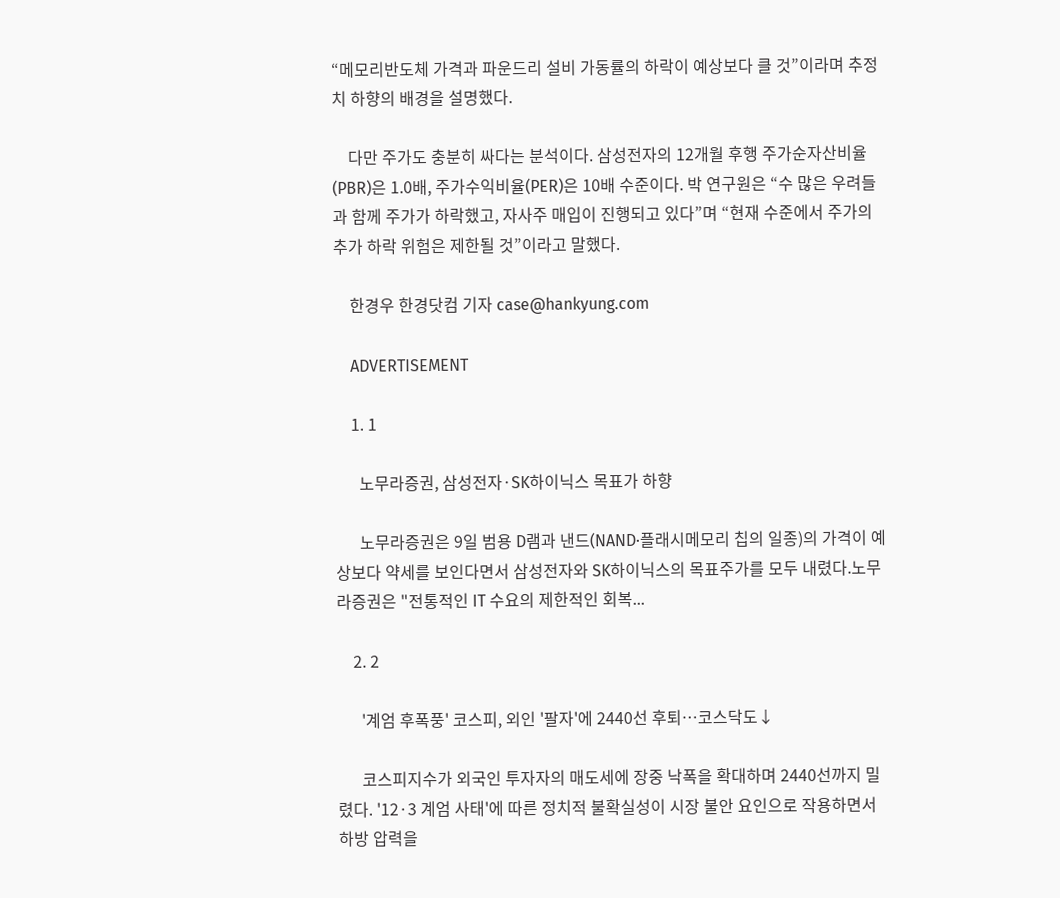“메모리반도체 가격과 파운드리 설비 가동률의 하락이 예상보다 클 것”이라며 추정치 하향의 배경을 설명했다.

    다만 주가도 충분히 싸다는 분석이다. 삼성전자의 12개월 후행 주가순자산비율(PBR)은 1.0배, 주가수익비율(PER)은 10배 수준이다. 박 연구원은 “수 많은 우려들과 함께 주가가 하락했고, 자사주 매입이 진행되고 있다”며 “현재 수준에서 주가의 추가 하락 위험은 제한될 것”이라고 말했다.

    한경우 한경닷컴 기자 case@hankyung.com

    ADVERTISEMENT

    1. 1

      노무라증권, 삼성전자·SK하이닉스 목표가 하향

      노무라증권은 9일 범용 D램과 낸드(NAND·플래시메모리 칩의 일종)의 가격이 예상보다 약세를 보인다면서 삼성전자와 SK하이닉스의 목표주가를 모두 내렸다.노무라증권은 "전통적인 IT 수요의 제한적인 회복...

    2. 2

      '계엄 후폭풍' 코스피, 외인 '팔자'에 2440선 후퇴…코스닥도↓

      코스피지수가 외국인 투자자의 매도세에 장중 낙폭을 확대하며 2440선까지 밀렸다. '12·3 계엄 사태'에 따른 정치적 불확실성이 시장 불안 요인으로 작용하면서 하방 압력을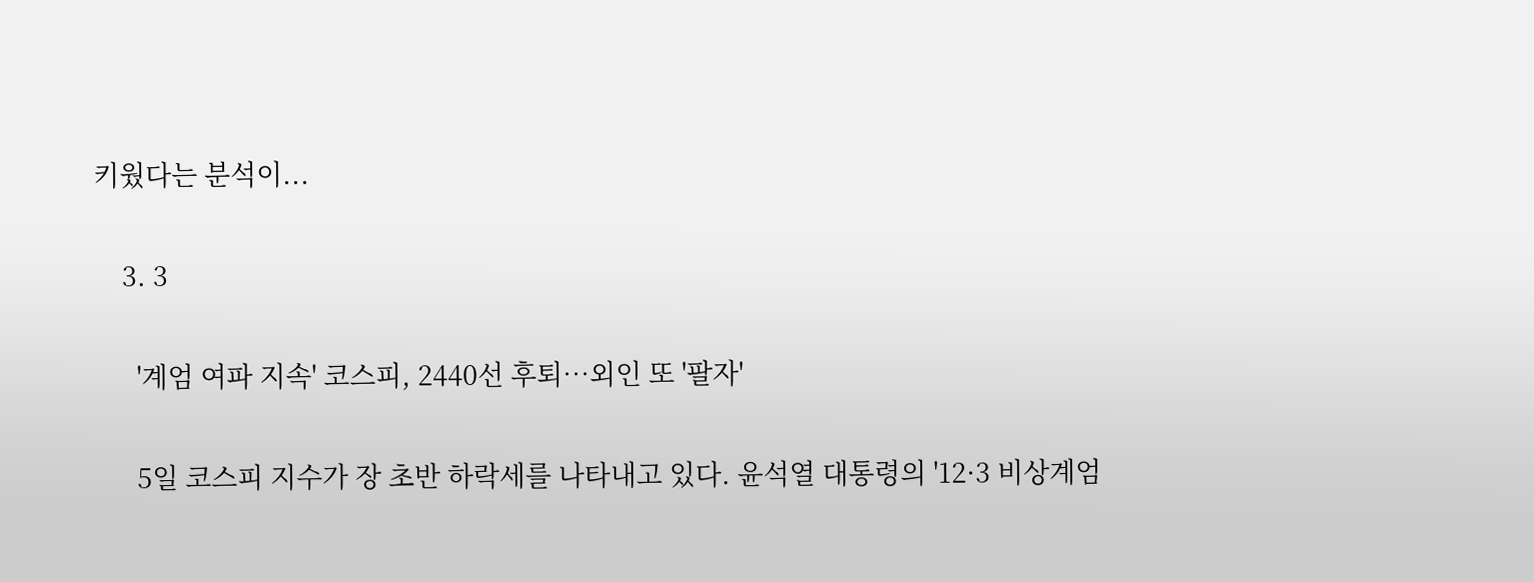키웠다는 분석이...

    3. 3

      '계엄 여파 지속' 코스피, 2440선 후퇴…외인 또 '팔자'

      5일 코스피 지수가 장 초반 하락세를 나타내고 있다. 윤석열 대통령의 '12·3 비상계엄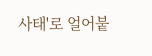사태'로 얼어붙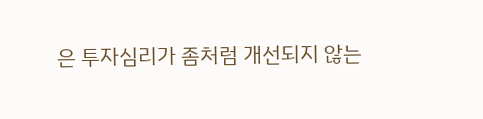은 투자심리가 좀처럼 개선되지 않는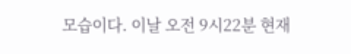모습이다. 이날 오전 9시22분 현재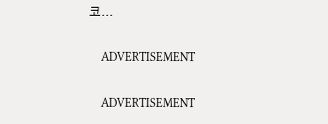코...

    ADVERTISEMENT

    ADVERTISEMENT